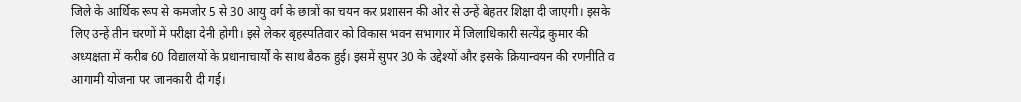जिले के आर्थिक रूप से कमजोर 5 से 30 आयु वर्ग के छात्रों का चयन कर प्रशासन की ओर से उन्हें बेहतर शिक्षा दी जाएगी। इसके लिए उन्हें तीन चरणों में परीक्षा देनी होगी। इसे लेकर बृहस्पतिवार को विकास भवन सभागार में जिलाधिकारी सत्येंद्र कुमार की अध्यक्षता में करीब 60 विद्यालयों के प्रधानाचार्यों के साथ बैठक हुई। इसमें सुपर 30 के उद्देश्यों और इसके क्रियान्वयन की रणनीति व आगामी योजना पर जानकारी दी गई।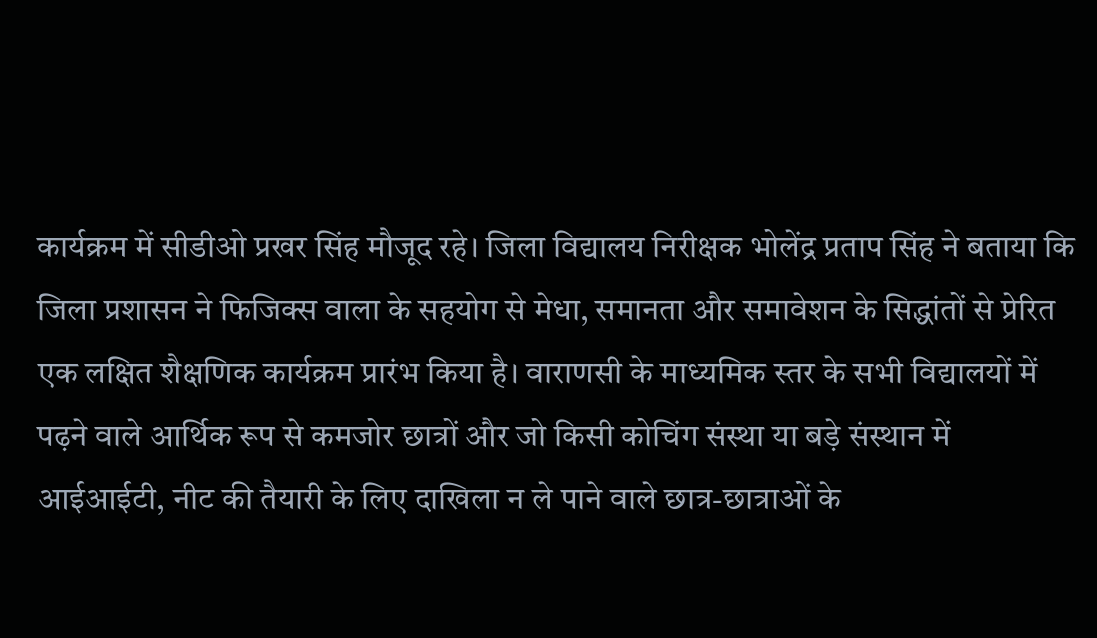कार्यक्रम में सीडीओ प्रखर सिंह मौजूद रहे। जिला विद्यालय निरीक्षक भोलेंद्र प्रताप सिंह ने बताया कि जिला प्रशासन ने फिजिक्स वाला के सहयोग से मेधा, समानता और समावेशन के सिद्धांतों से प्रेरित एक लक्षित शैक्षणिक कार्यक्रम प्रारंभ किया है। वाराणसी के माध्यमिक स्तर के सभी विद्यालयों में पढ़ने वाले आर्थिक रूप से कमजोर छात्रों और जो किसी कोचिंग संस्था या बड़े संस्थान में आईआईटी, नीट की तैयारी के लिए दाखिला न ले पाने वाले छात्र-छात्राओं के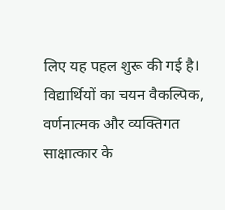लिए यह पहल शुरू की गई है। विद्यार्थियों का चयन वैकल्पिक, वर्णनात्मक और व्यक्तिगत साक्षात्कार के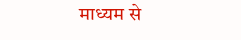माध्यम से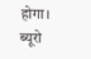होगा। ब्यूरो